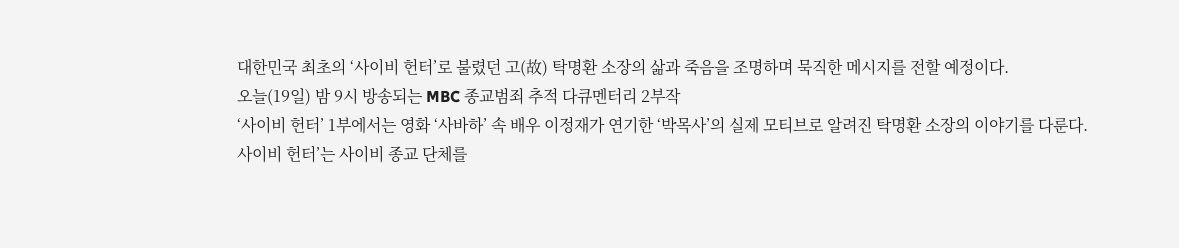대한민국 최초의 ‘사이비 헌터’로 불렸던 고(故) 탁명환 소장의 삶과 죽음을 조명하며 묵직한 메시지를 전할 예정이다.
오늘(19일) 밤 9시 방송되는 MBC 종교범죄 추적 다큐멘터리 2부작
‘사이비 헌터’ 1부에서는 영화 ‘사바하’ 속 배우 이정재가 연기한 ‘박목사’의 실제 모티브로 알려진 탁명환 소장의 이야기를 다룬다.
사이비 헌터’는 사이비 종교 단체를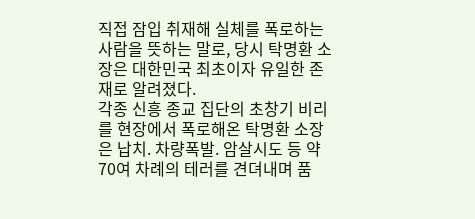직접 잠입 취재해 실체를 폭로하는 사람을 뜻하는 말로, 당시 탁명환 소장은 대한민국 최초이자 유일한 존재로 알려졌다.
각종 신흥 종교 집단의 초창기 비리를 현장에서 폭로해온 탁명환 소장은 납치. 차량폭발. 암살시도 등 약 70여 차례의 테러를 견뎌내며 품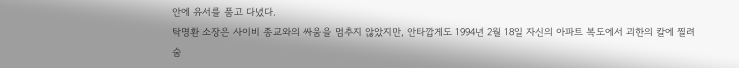안에 유서를 품고 다녔다.
탁명환 소장은 사이비 종교와의 싸움을 멈추지 않았지만, 안타깝게도 1994년 2월 18일 자신의 아파트 복도에서 괴한의 칼에 찔려 숨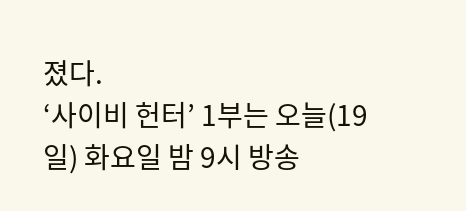졌다.
‘사이비 헌터’ 1부는 오늘(19일) 화요일 밤 9시 방송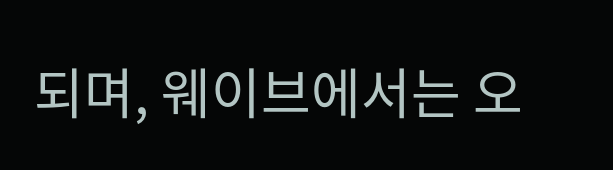되며, 웨이브에서는 오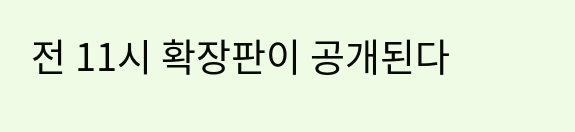전 11시 확장판이 공개된다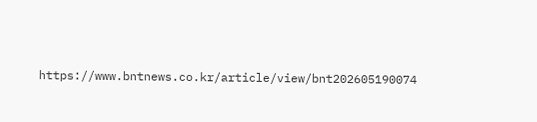https://www.bntnews.co.kr/article/view/bnt202605190074